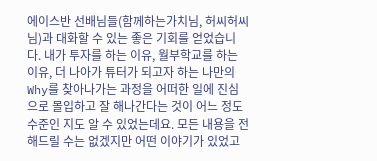에이스반 선배님들(함께하는가치님, 허씨허씨님)과 대화할 수 있는 좋은 기회를 얻었습니다. 내가 투자를 하는 이유, 월부학교를 하는 이유, 더 나아가 튜터가 되고자 하는 나만의 Why를 찾아나가는 과정을 어떠한 일에 진심으로 몰입하고 잘 해나간다는 것이 어느 정도 수준인 지도 알 수 있었는데요. 모든 내용을 전해드릴 수는 없겠지만 어떤 이야기가 있었고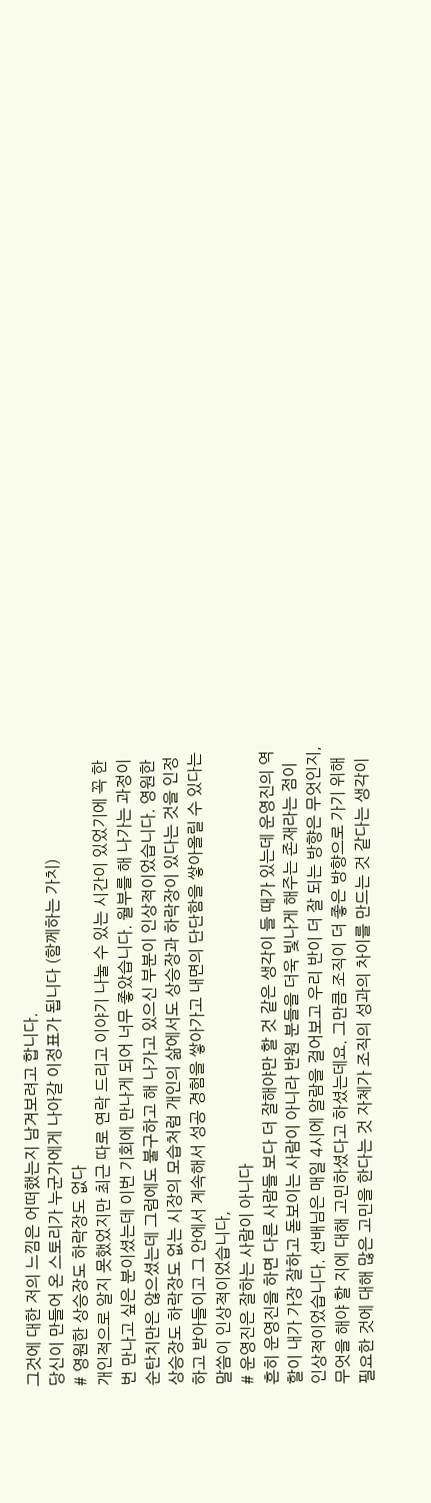그것에 대한 저의 느낌은 어떠했는지 남겨보려고 합니다.
당신이 만들어 온 스토리가 누군가에게 나아갈 이정표가 됩니다 (함께하는 가치)
# 영원한 상승장도 하락장도 없다
개인적으로 알지 못했었지만 최근 따로 연락 드리고 이야기 나눌 수 있는 시간이 있었기에 꼭 한번 만나고 싶은 분이셨는데 이번 기회에 만나게 되어 너무 좋았습니다. 월부를 해 나가는 과정이 순탄치만은 않으셨는데 그럼에도 불구하고 해 나가고 있으신 부분이 인상적이었습니다. 영원한 상승장도 하락장도 없는 시장의 모습처럼 개인의 삶에서도 상승장과 하락장이 있다는 것을 인정하고 받아들이고 그 안에서 계속해서 성공 경험을 쌓아가고 내면의 단단함을 쌓아올릴 수 있다는 말씀이 인상적이었습니다,
# 운영진은 잘하는 사람이 아니다
흔히 운영진을 하면 다른 사람들 보다 더 잘해야만 할 것 같은 생각이 들 때가 있는데 운영진의 역할이 내가 가장 잘하고 돋보이는 사람이 아니라 반원 분들을 더욱 빛나게 해주는 존재라는 점이 인상적이었습니다. 선배님은 매일 4시에 알람을 걸어보고 우리 반이 더 잘 되는 방향은 무엇인지, 무엇을 해야 할 지에 대해 고민하셨다고 하셨는데요. 그만큼 조직이 더 좋은 방향으로 가기 위해 필요한 것에 대해 많은 고민을 한다는 것 자체가 조직의 성과의 차이를 만드는 것 같다는 생각이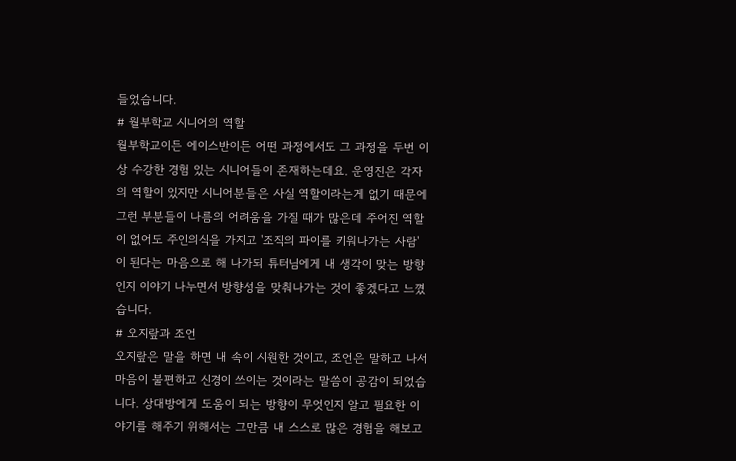들었습니다.
# 월부학교 시니어의 역할
월부학교이든 에이스반이든 어떤 과정에서도 그 과정을 두번 이상 수강한 경험 있는 시니어들이 존재하는데요. 운영진은 각자의 역할이 있지만 시니어분들은 사실 역할이라는게 없기 때문에 그런 부분들이 나름의 어려움을 가질 때가 많은데 주어진 역할이 없어도 주인의식을 가지고 '조직의 파이를 키워나가는 사람' 이 된다는 마음으로 해 나가되 튜터님에게 내 생각이 맞는 방향인지 이야기 나누면서 방향성을 맞춰나가는 것이 좋겠다고 느꼈습니다.
# 오지랖과 조언
오지랖은 말을 하면 내 속이 시원한 것이고, 조언은 말하고 나서 마음이 불편하고 신경이 쓰이는 것이라는 말씀이 공감이 되었습니다. 상대방에게 도움이 되는 방향이 무엇인지 알고 필요한 이야기를 해주기 위해서는 그만큼 내 스스로 많은 경험을 해보고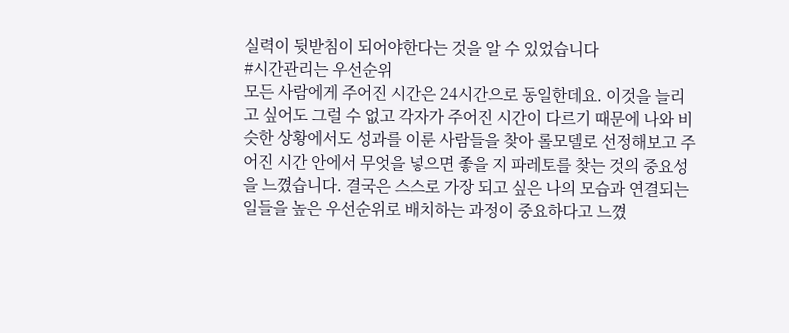실력이 뒷받침이 되어야한다는 것을 알 수 있었습니다
#시간관리는 우선순위
모든 사람에게 주어진 시간은 24시간으로 동일한데요. 이것을 늘리고 싶어도 그럴 수 없고 각자가 주어진 시간이 다르기 때문에 나와 비슷한 상황에서도 성과를 이룬 사람들을 찾아 롤모델로 선정해보고 주어진 시간 안에서 무엇을 넣으면 좋을 지 파레토를 찾는 것의 중요성을 느꼈습니다. 결국은 스스로 가장 되고 싶은 나의 모습과 연결되는 일들을 높은 우선순위로 배치하는 과정이 중요하다고 느꼈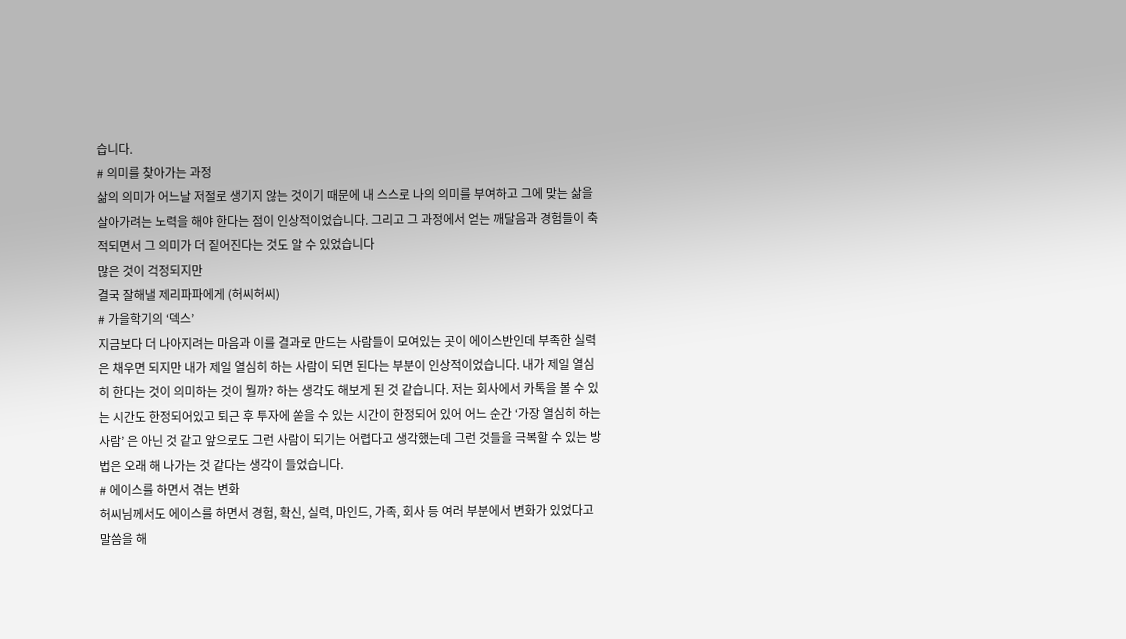습니다.
# 의미를 찾아가는 과정
삶의 의미가 어느날 저절로 생기지 않는 것이기 때문에 내 스스로 나의 의미를 부여하고 그에 맞는 삶을 살아가려는 노력을 해야 한다는 점이 인상적이었습니다. 그리고 그 과정에서 얻는 깨달음과 경험들이 축적되면서 그 의미가 더 짙어진다는 것도 알 수 있었습니다
많은 것이 걱정되지만
결국 잘해낼 제리파파에게 (허씨허씨)
# 가을학기의 ‘덱스’
지금보다 더 나아지려는 마음과 이를 결과로 만드는 사람들이 모여있는 곳이 에이스반인데 부족한 실력은 채우면 되지만 내가 제일 열심히 하는 사람이 되면 된다는 부분이 인상적이었습니다. 내가 제일 열심히 한다는 것이 의미하는 것이 뭘까? 하는 생각도 해보게 된 것 같습니다. 저는 회사에서 카톡을 볼 수 있는 시간도 한정되어있고 퇴근 후 투자에 쏟을 수 있는 시간이 한정되어 있어 어느 순간 ‘가장 열심히 하는 사람’ 은 아닌 것 같고 앞으로도 그런 사람이 되기는 어렵다고 생각했는데 그런 것들을 극복할 수 있는 방법은 오래 해 나가는 것 같다는 생각이 들었습니다.
# 에이스를 하면서 겪는 변화
허씨님께서도 에이스를 하면서 경험, 확신, 실력, 마인드, 가족, 회사 등 여러 부분에서 변화가 있었다고 말씀을 해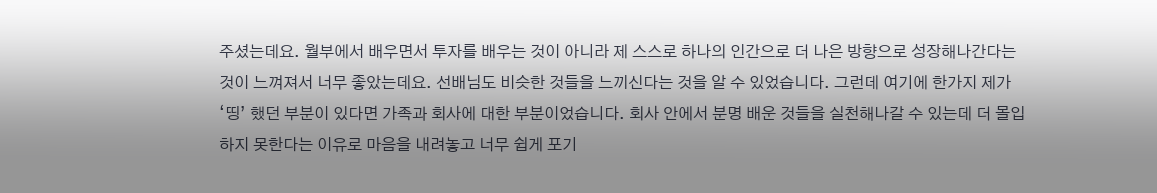주셨는데요. 월부에서 배우면서 투자를 배우는 것이 아니라 제 스스로 하나의 인간으로 더 나은 방향으로 성장해나간다는 것이 느껴져서 너무 좋았는데요. 선배님도 비슷한 것들을 느끼신다는 것을 알 수 있었습니다. 그런데 여기에 한가지 제가 ‘띵’ 했던 부분이 있다면 가족과 회사에 대한 부분이었습니다. 회사 안에서 분명 배운 것들을 실천해나갈 수 있는데 더 몰입하지 못한다는 이유로 마음을 내려놓고 너무 쉽게 포기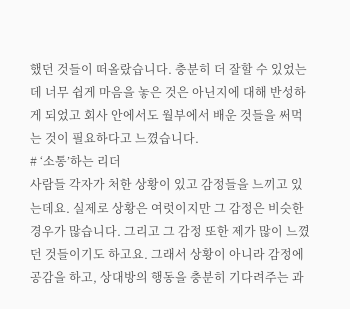했던 것들이 떠올랐습니다. 충분히 더 잘할 수 있었는데 너무 쉽게 마음을 놓은 것은 아닌지에 대해 반성하게 되었고 회사 안에서도 월부에서 배운 것들을 써먹는 것이 필요하다고 느꼈습니다.
# ‘소통’하는 리더
사람들 각자가 처한 상황이 있고 감정들을 느끼고 있는데요. 실제로 상황은 여럿이지만 그 감정은 비슷한 경우가 많습니다. 그리고 그 감정 또한 제가 많이 느꼈던 것들이기도 하고요. 그래서 상황이 아니라 감정에 공감을 하고, 상대방의 행동을 충분히 기다려주는 과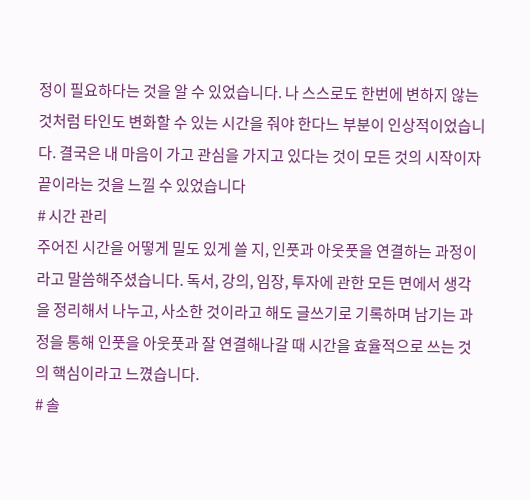정이 필요하다는 것을 알 수 있었습니다. 나 스스로도 한번에 변하지 않는 것처럼 타인도 변화할 수 있는 시간을 줘야 한다느 부분이 인상적이었습니다. 결국은 내 마음이 가고 관심을 가지고 있다는 것이 모든 것의 시작이자 끝이라는 것을 느낄 수 있었습니다
# 시간 관리
주어진 시간을 어떻게 밀도 있게 쓸 지, 인풋과 아웃풋을 연결하는 과정이라고 말씀해주셨습니다. 독서, 강의, 임장, 투자에 관한 모든 면에서 생각을 정리해서 나누고, 사소한 것이라고 해도 글쓰기로 기록하며 남기는 과정을 통해 인풋을 아웃풋과 잘 연결해나갈 때 시간을 효율적으로 쓰는 것의 핵심이라고 느꼈습니다.
# 솔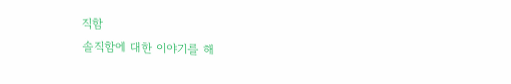직함
솔직함에 대한 이야기를 해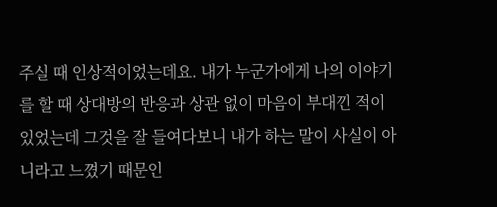주실 때 인상적이었는데요. 내가 누군가에게 나의 이야기를 할 때 상대방의 반응과 상관 없이 마음이 부대낀 적이 있었는데 그것을 잘 들여다보니 내가 하는 말이 사실이 아니라고 느꼈기 때문인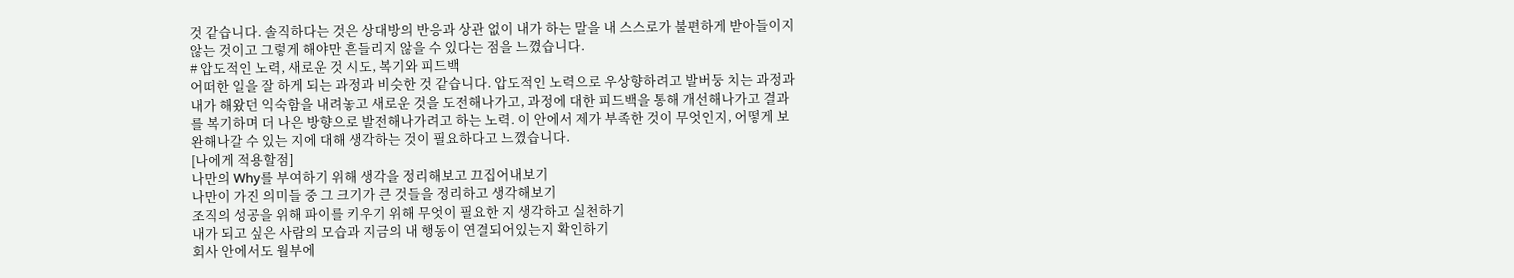것 같습니다. 솔직하다는 것은 상대방의 반응과 상관 없이 내가 하는 말을 내 스스로가 불편하게 받아들이지 않는 것이고 그렇게 해야만 흔들리지 않을 수 있다는 점을 느꼈습니다.
# 압도적인 노력, 새로운 것 시도, 복기와 피드백
어떠한 일을 잘 하게 되는 과정과 비슷한 것 같습니다. 압도적인 노력으로 우상향하려고 발버둥 치는 과정과 내가 해왔던 익숙함을 내려놓고 새로운 것을 도전해나가고, 과정에 대한 피드백을 통해 개선해나가고 결과를 복기하며 더 나은 방향으로 발전해나가려고 하는 노력. 이 안에서 제가 부족한 것이 무엇인지, 어떻게 보완해나갈 수 있는 지에 대해 생각하는 것이 필요하다고 느꼈습니다.
[나에게 적용할점]
나만의 Why를 부여하기 위해 생각을 정리해보고 끄집어내보기
나만이 가진 의미들 중 그 크기가 큰 것들을 정리하고 생각해보기
조직의 성공을 위해 파이를 키우기 위해 무엇이 필요한 지 생각하고 실천하기
내가 되고 싶은 사람의 모습과 지금의 내 행동이 연결되어있는지 확인하기
회사 안에서도 월부에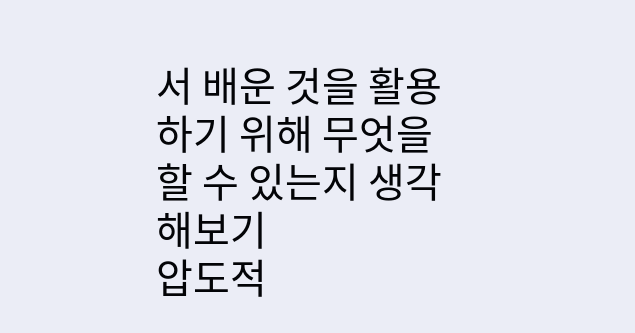서 배운 것을 활용하기 위해 무엇을 할 수 있는지 생각해보기
압도적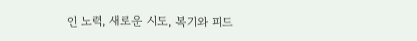인 노력, 새로운 시도, 복기와 피드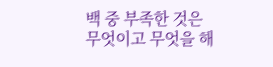백 중 부족한 것은 무엇이고 무엇을 해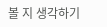볼 지 생각하기